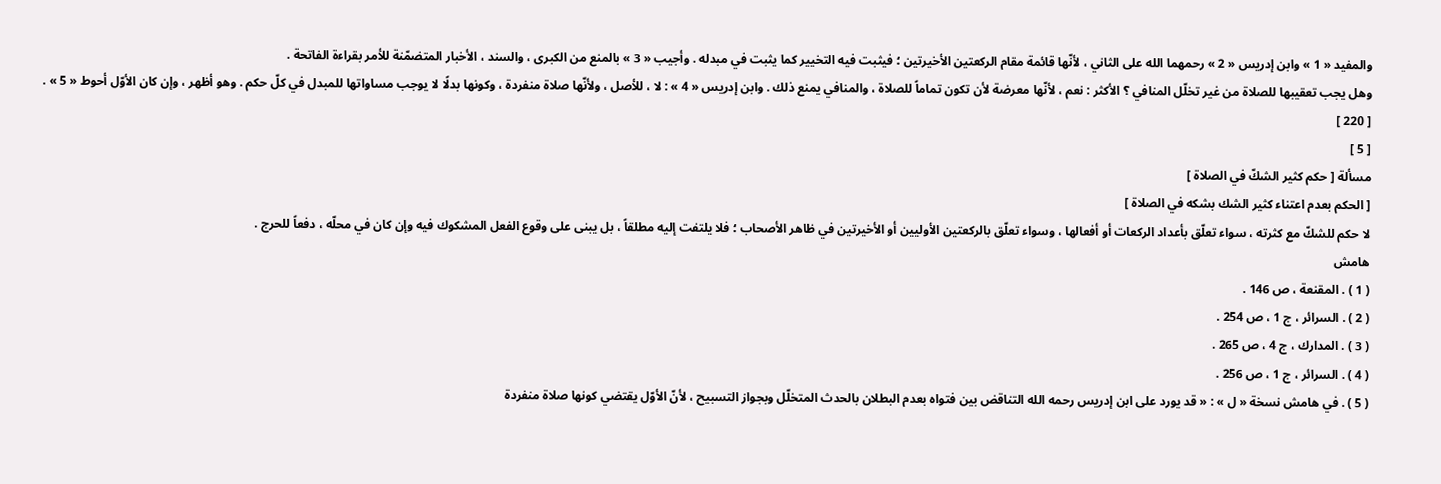والمفيد « 1 » وابن إدريس « 2 » رحمهما الله على الثاني ، لأنّها قائمة مقام الركعتين الأخيرتين ؛ فيثبت فيه التخيير كما يثبت في مبدله . وأجيب « 3 » بالمنع من الكبرى ، والسند ، الأخبار المتضمّنة للأمر بقراءة الفاتحة .
وهل يجب تعقيبها للصلاة من غير تخلّل المنافي ؟ الأكثر : نعم ، لأنّها معرضة لأن تكون تماماً للصلاة ، والمنافي يمنع ذلك . وابن إدريس « 4 » : لا ، للأصل ، ولأنّها صلاة منفردة ، وكونها بدلًا لا يوجب مساواتها للمبدل في كلّ حكم . وهو أظهر ، وإن كان الأوّل أحوط « 5 » .
[ 220 ]
[ 5 ]
مسألة [ حكم كثير الشكّ في الصلاة ]
[ الحكم بعدم اعتناء كثير الشك بشكه في الصلاة ]
لا حكم للشكّ مع كثرته ، سواء تعلّق بأعداد الركعات أو أفعالها ، وسواء تعلّق بالركعتين الأوليين أو الأخيرتين في ظاهر الأصحاب ؛ فلا يلتفت إليه مطلقاً ، بل يبنى على وقوع الفعل المشكوك فيه وإن كان في محلّه ، دفعاً للحرج .
هامش
( 1 ) . المقنعة ، ص 146 .
( 2 ) . السرائر ، ج 1 ، ص 254 .
( 3 ) . المدارك ، ج 4 ، ص 265 .
( 4 ) . السرائر ، ج 1 ، ص 256 .
( 5 ) . في هامش نسخة « ل » : « قد يورد على ابن إدريس رحمه الله التناقض بين فتواه بعدم البطلان بالحدث المتخلّل وبجواز التسبيح ، لأنّ الأوّل يقتضي كونها صلاة منفردة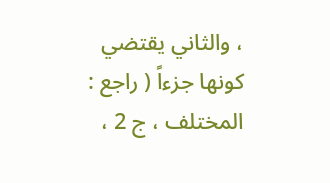، والثاني يقتضي كونها جزءاً ( راجع : المختلف ، ج 2 ،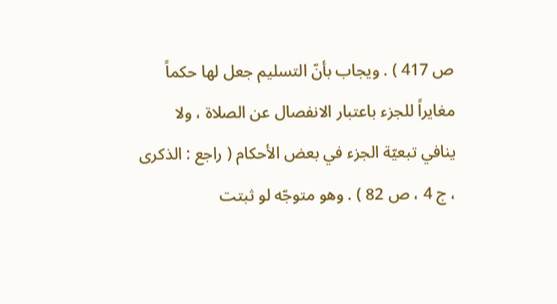ص 417 ) . ويجاب بأنّ التسليم جعل لها حكماً مغايراً للجزء باعتبار الانفصال عن الصلاة ، ولا ينافي تبعيّة الجزء في بعض الأحكام ( راجع : الذكرى ، ج 4 ، ص 82 ) . وهو متوجّه لو ثبتت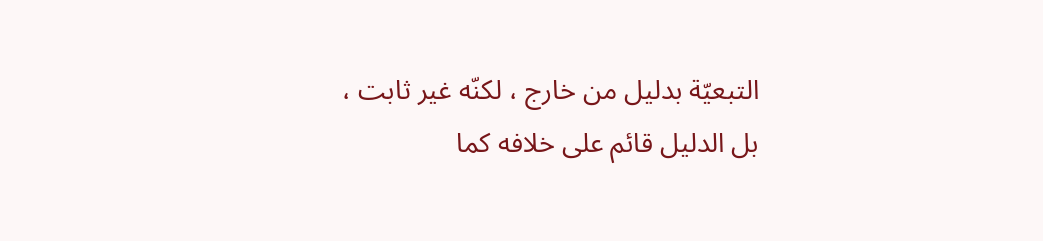التبعيّة بدليل من خارج ، لكنّه غير ثابت ، بل الدليل قائم على خلافه كما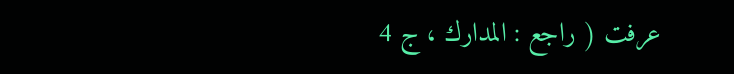عرفت ( راجع : المدارك ، ج 4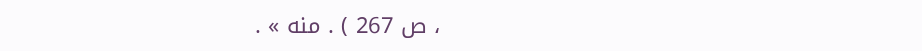، ص 267 ) . منه » .